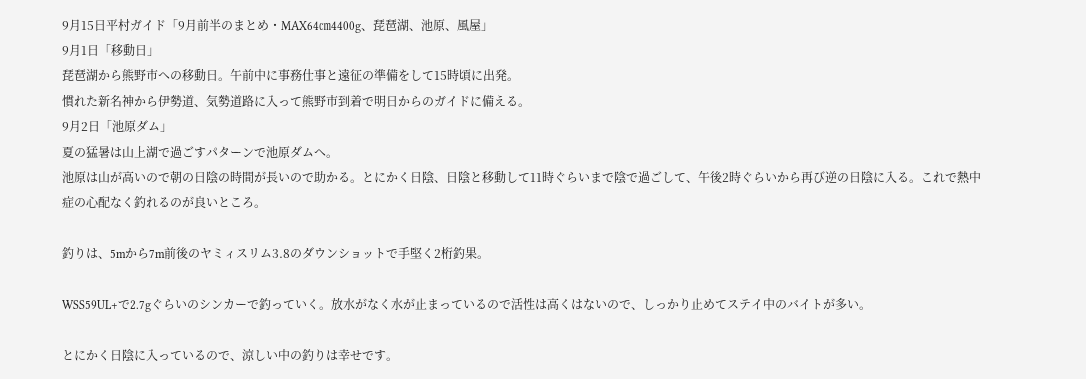9月15日平村ガイド「9月前半のまとめ・MAX64㎝4400g、琵琶湖、池原、風屋」
9月1日「移動日」
琵琶湖から熊野市への移動日。午前中に事務仕事と遠征の準備をして15時頃に出発。
慣れた新名神から伊勢道、気勢道路に入って熊野市到着で明日からのガイドに備える。
9月2日「池原ダム」
夏の猛暑は山上湖で過ごすパターンで池原ダムへ。
池原は山が高いので朝の日陰の時間が長いので助かる。とにかく日陰、日陰と移動して11時ぐらいまで陰で過ごして、午後2時ぐらいから再び逆の日陰に入る。これで熱中症の心配なく釣れるのが良いところ。

釣りは、5mから7m前後のヤミィスリム3.8のダウンショットで手堅く2桁釣果。

WSS59UL+で2.7gぐらいのシンカーで釣っていく。放水がなく水が止まっているので活性は高くはないので、しっかり止めてステイ中のバイトが多い。

とにかく日陰に入っているので、涼しい中の釣りは幸せです。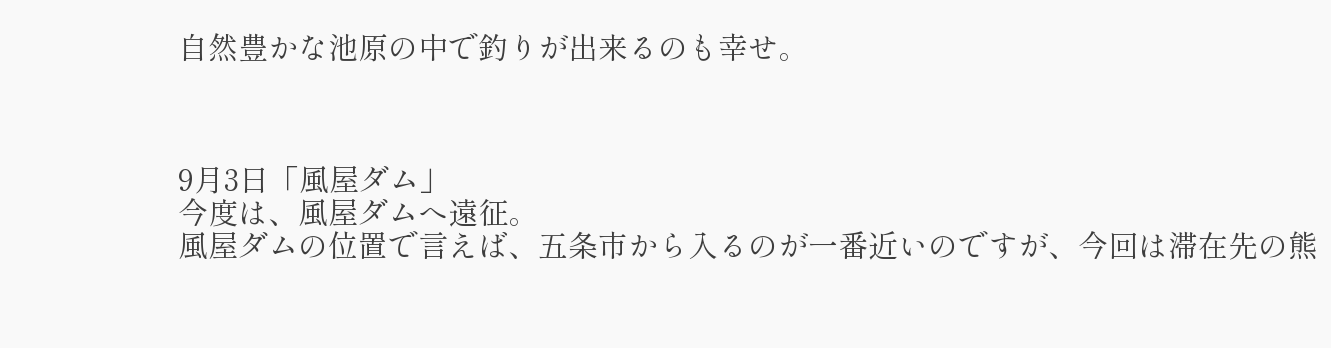自然豊かな池原の中で釣りが出来るのも幸せ。



9月3日「風屋ダム」
今度は、風屋ダムへ遠征。
風屋ダムの位置で言えば、五条市から入るのが一番近いのですが、今回は滞在先の熊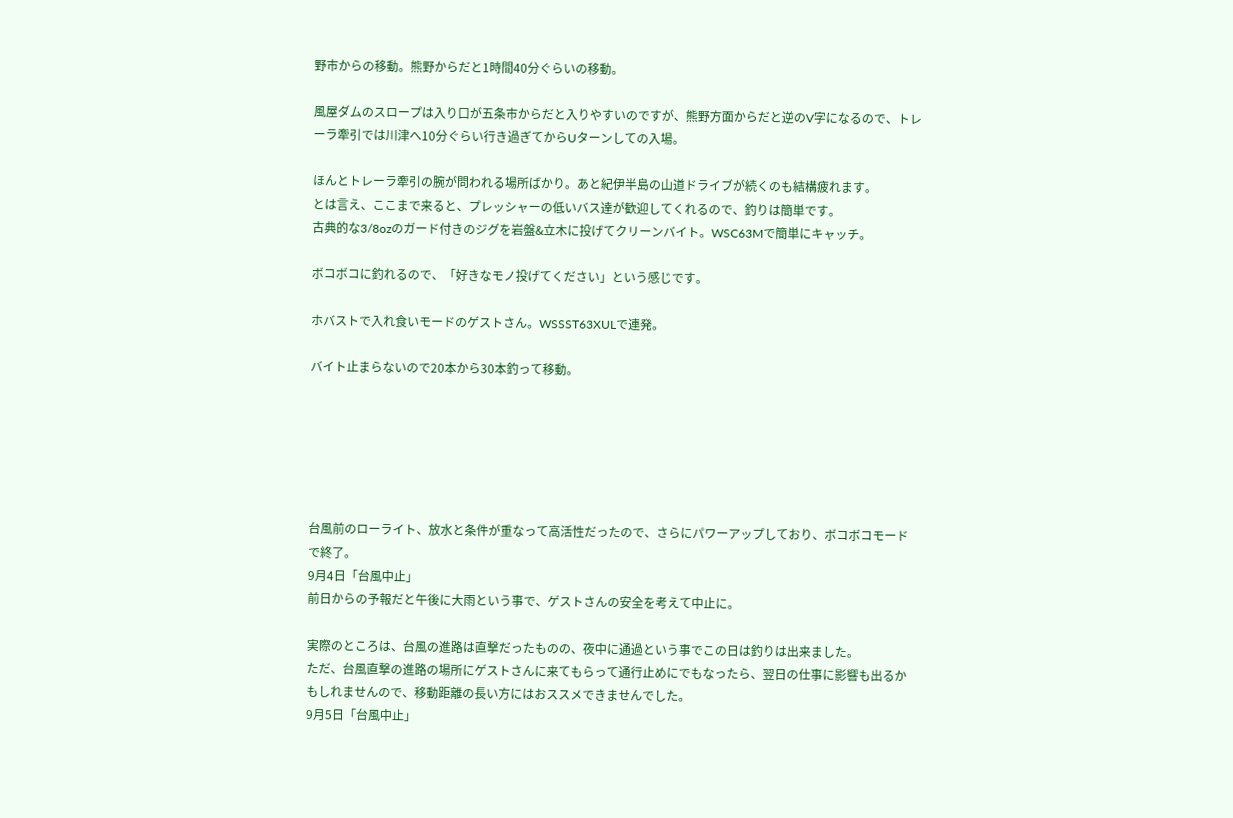野市からの移動。熊野からだと1時間40分ぐらいの移動。

風屋ダムのスロープは入り口が五条市からだと入りやすいのですが、熊野方面からだと逆のV字になるので、トレーラ牽引では川津へ10分ぐらい行き過ぎてからUターンしての入場。

ほんとトレーラ牽引の腕が問われる場所ばかり。あと紀伊半島の山道ドライブが続くのも結構疲れます。
とは言え、ここまで来ると、プレッシャーの低いバス達が歓迎してくれるので、釣りは簡単です。
古典的な3/8ozのガード付きのジグを岩盤&立木に投げてクリーンバイト。WSC63Mで簡単にキャッチ。

ボコボコに釣れるので、「好きなモノ投げてください」という感じです。

ホバストで入れ食いモードのゲストさん。WSSST63XULで連発。

バイト止まらないので20本から30本釣って移動。






台風前のローライト、放水と条件が重なって高活性だったので、さらにパワーアップしており、ボコボコモードで終了。
9月4日「台風中止」
前日からの予報だと午後に大雨という事で、ゲストさんの安全を考えて中止に。

実際のところは、台風の進路は直撃だったものの、夜中に通過という事でこの日は釣りは出来ました。
ただ、台風直撃の進路の場所にゲストさんに来てもらって通行止めにでもなったら、翌日の仕事に影響も出るかもしれませんので、移動距離の長い方にはおススメできませんでした。
9月5日「台風中止」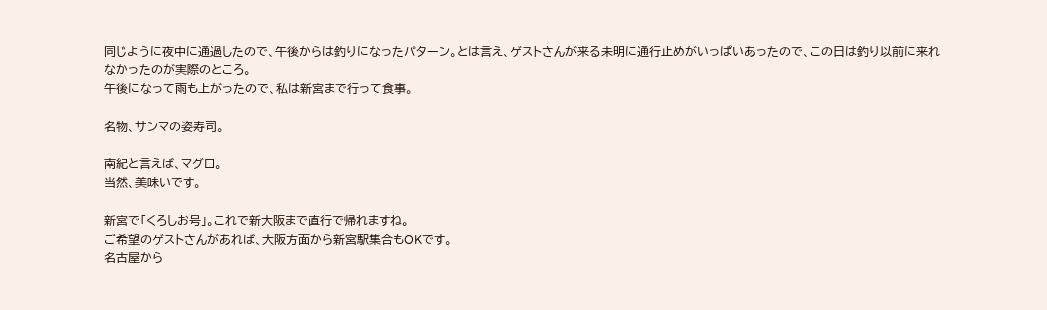同じように夜中に通過したので、午後からは釣りになったパターン。とは言え、ゲストさんが来る未明に通行止めがいっぱいあったので、この日は釣り以前に来れなかったのが実際のところ。
午後になって雨も上がったので、私は新宮まで行って食事。

名物、サンマの姿寿司。

南紀と言えば、マグロ。
当然、美味いです。

新宮で「くろしお号」。これで新大阪まで直行で帰れますね。
ご希望のゲストさんがあれば、大阪方面から新宮駅集合もOKです。
名古屋から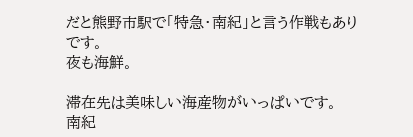だと熊野市駅で「特急・南紀」と言う作戦もありです。
夜も海鮮。

滞在先は美味しい海産物がいっぱいです。
南紀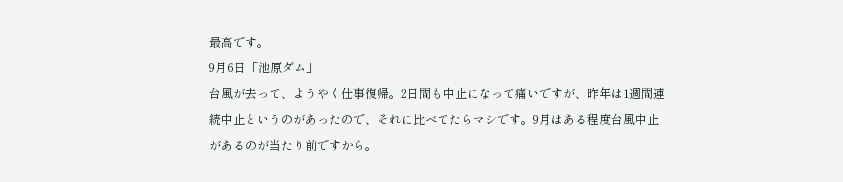最高です。
9月6日「池原ダム」
台風が去って、ようやく仕事復帰。2日間も中止になって痛いですが、昨年は1週間連続中止というのがあったので、それに比べてたらマシです。9月はある程度台風中止があるのが当たり前ですから。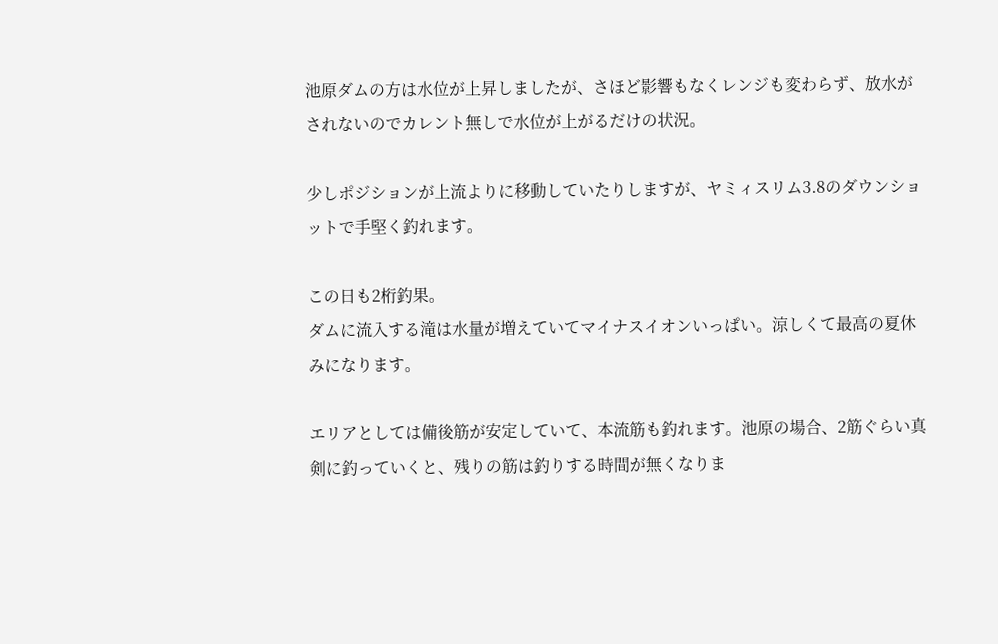池原ダムの方は水位が上昇しましたが、さほど影響もなくレンジも変わらず、放水がされないのでカレント無しで水位が上がるだけの状況。

少しポジションが上流よりに移動していたりしますが、ヤミィスリム3.8のダウンショットで手堅く釣れます。

この日も2桁釣果。
ダムに流入する滝は水量が増えていてマイナスイオンいっぱい。涼しくて最高の夏休みになります。

エリアとしては備後筋が安定していて、本流筋も釣れます。池原の場合、2筋ぐらい真剣に釣っていくと、残りの筋は釣りする時間が無くなりま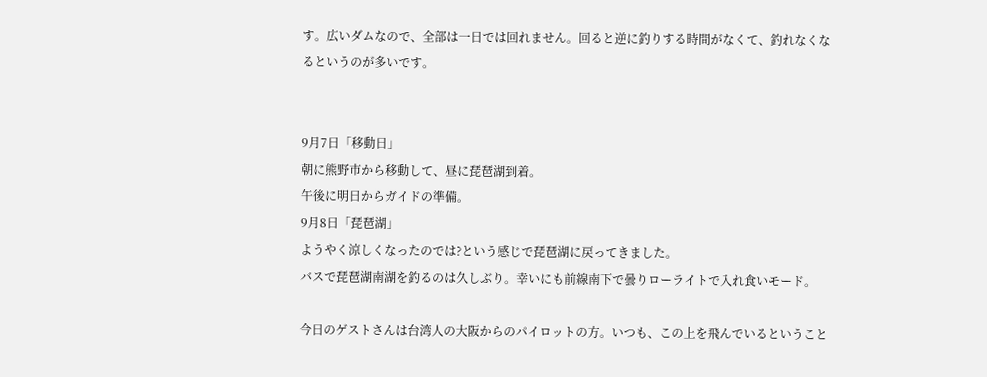す。広いダムなので、全部は一日では回れません。回ると逆に釣りする時間がなくて、釣れなくなるというのが多いです。


9月7日「移動日」
朝に熊野市から移動して、昼に琵琶湖到着。
午後に明日からガイドの準備。
9月8日「琵琶湖」
ようやく涼しくなったのでは?という感じで琵琶湖に戻ってきました。
バスで琵琶湖南湖を釣るのは久しぶり。幸いにも前線南下で曇りローライトで入れ食いモード。

今日のゲストさんは台湾人の大阪からのパイロットの方。いつも、この上を飛んでいるということ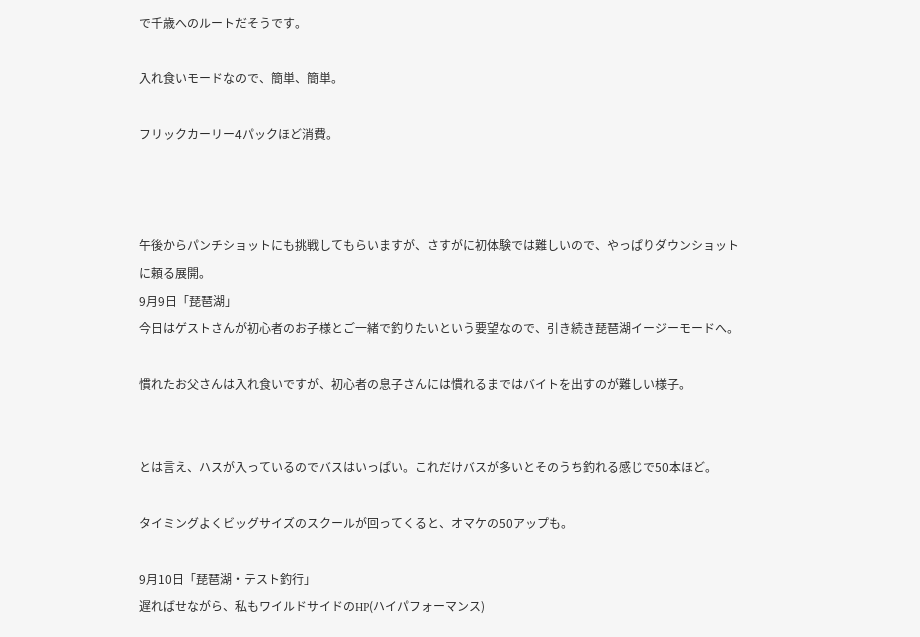で千歳へのルートだそうです。

入れ食いモードなので、簡単、簡単。

フリックカーリー4パックほど消費。



午後からパンチショットにも挑戦してもらいますが、さすがに初体験では難しいので、やっぱりダウンショットに頼る展開。
9月9日「琵琶湖」
今日はゲストさんが初心者のお子様とご一緒で釣りたいという要望なので、引き続き琵琶湖イージーモードへ。

慣れたお父さんは入れ食いですが、初心者の息子さんには慣れるまではバイトを出すのが難しい様子。


とは言え、ハスが入っているのでバスはいっぱい。これだけバスが多いとそのうち釣れる感じで50本ほど。

タイミングよくビッグサイズのスクールが回ってくると、オマケの50アップも。

9月10日「琵琶湖・テスト釣行」
遅ればせながら、私もワイルドサイドのHP(ハイパフォーマンス)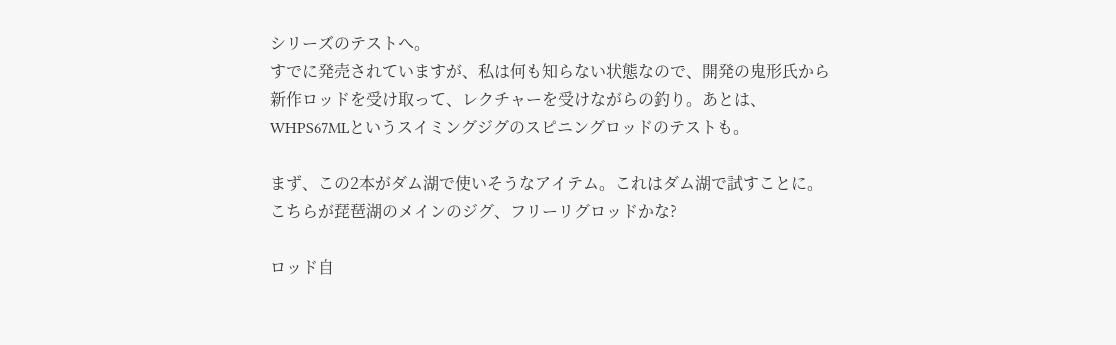シリーズのテストへ。
すでに発売されていますが、私は何も知らない状態なので、開発の鬼形氏から新作ロッドを受け取って、レクチャーを受けながらの釣り。あとは、WHPS67MLというスイミングジグのスピニングロッドのテストも。

まず、この2本がダム湖で使いそうなアイテム。これはダム湖で試すことに。
こちらが琵琶湖のメインのジグ、フリーリグロッドかな?

ロッド自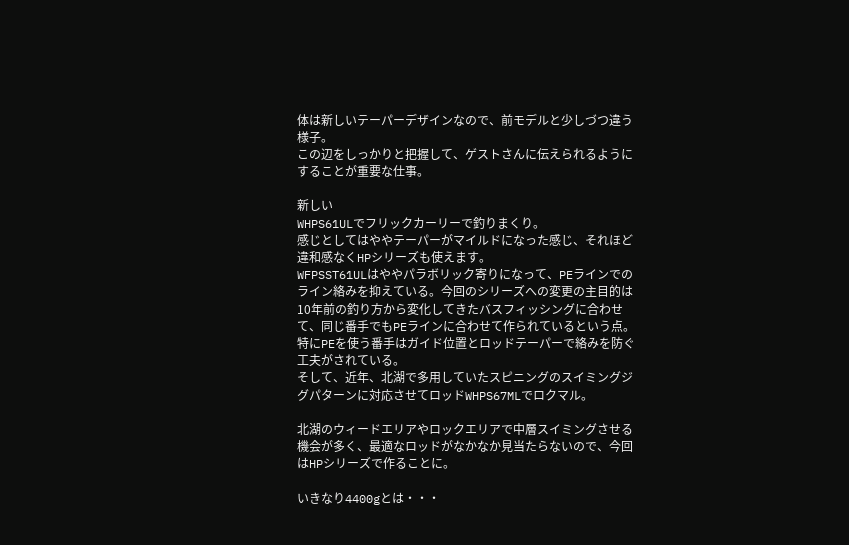体は新しいテーパーデザインなので、前モデルと少しづつ違う様子。
この辺をしっかりと把握して、ゲストさんに伝えられるようにすることが重要な仕事。

新しい
WHPS61ULでフリックカーリーで釣りまくり。
感じとしてはややテーパーがマイルドになった感じ、それほど違和感なくHPシリーズも使えます。
WFPSST61ULはややパラボリック寄りになって、PEラインでのライン絡みを抑えている。今回のシリーズへの変更の主目的は10年前の釣り方から変化してきたバスフィッシングに合わせて、同じ番手でもPEラインに合わせて作られているという点。特にPEを使う番手はガイド位置とロッドテーパーで絡みを防ぐ工夫がされている。
そして、近年、北湖で多用していたスピニングのスイミングジグパターンに対応させてロッドWHPS67MLでロクマル。

北湖のウィードエリアやロックエリアで中層スイミングさせる機会が多く、最適なロッドがなかなか見当たらないので、今回はHPシリーズで作ることに。

いきなり4400gとは・・・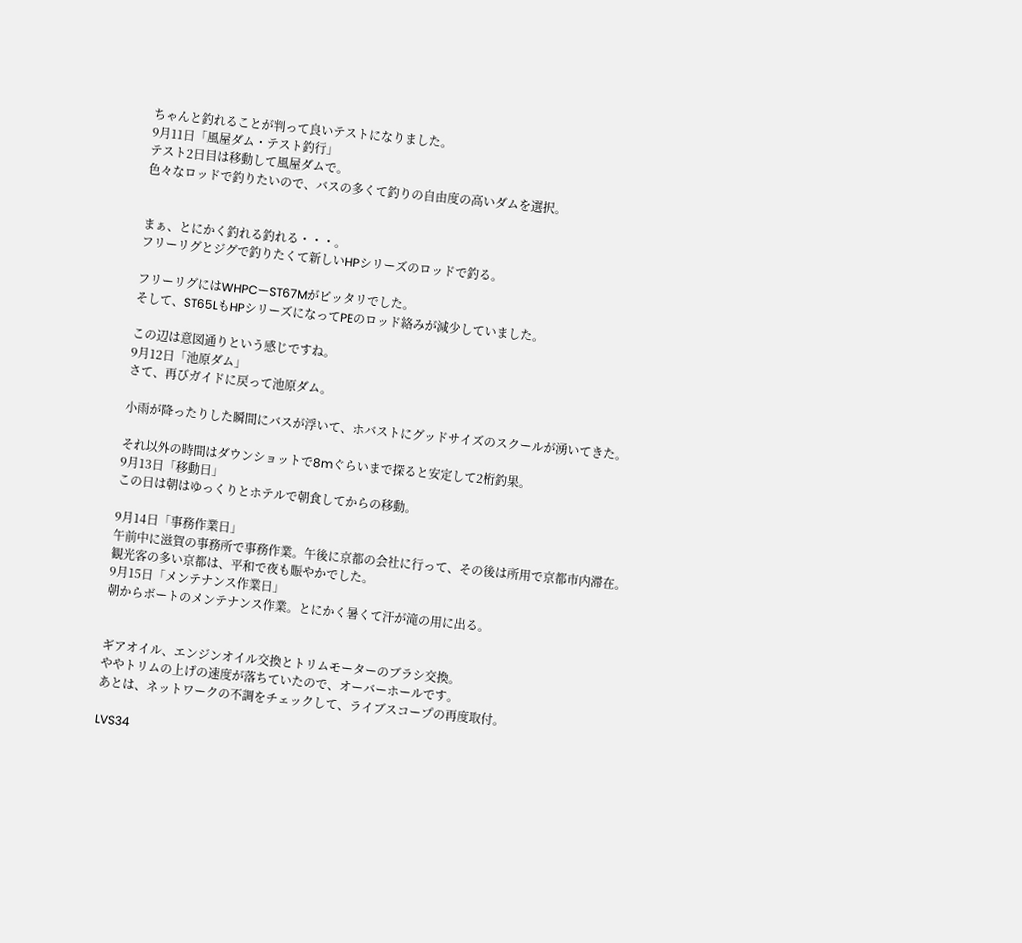ちゃんと釣れることが判って良いテストになりました。
9月11日「風屋ダム・テスト釣行」
テスト2日目は移動して風屋ダムで。
色々なロッドで釣りたいので、バスの多くて釣りの自由度の高いダムを選択。


まぁ、とにかく釣れる釣れる・・・。
フリーリグとジグで釣りたくて新しいHPシリーズのロッドで釣る。

フリーリグにはWHPCーST67Mがピッタリでした。
そして、ST65LもHPシリーズになってPEのロッド絡みが減少していました。

この辺は意図通りという感じですね。
9月12日「池原ダム」
さて、再びガイドに戻って池原ダム。

小雨が降ったりした瞬間にバスが浮いて、ホバストにグッドサイズのスクールが湧いてきた。

それ以外の時間はダウンショットで8mぐらいまで探ると安定して2桁釣果。
9月13日「移動日」
この日は朝はゆっくりとホテルで朝食してからの移動。

9月14日「事務作業日」
午前中に滋賀の事務所で事務作業。午後に京都の会社に行って、その後は所用で京都市内滞在。
観光客の多い京都は、平和で夜も賑やかでした。
9月15日「メンテナンス作業日」
朝からボートのメンテナンス作業。とにかく暑くて汗が滝の用に出る。


ギアオイル、エンジンオイル交換とトリムモーターのブラシ交換。
ややトリムの上げの速度が落ちていたので、オーバーホールです。
あとは、ネットワークの不調をチェックして、ライブスコープの再度取付。

LVS34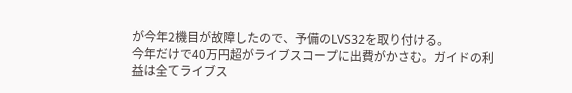が今年2機目が故障したので、予備のLVS32を取り付ける。
今年だけで40万円超がライブスコープに出費がかさむ。ガイドの利益は全てライブス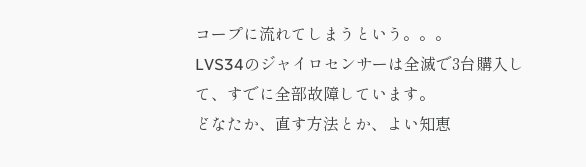コープに流れてしまうという。。。
LVS34のジャイロセンサーは全滅で3台購入して、すでに全部故障しています。
どなたか、直す方法とか、よい知恵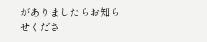がありましたらお知らせくださ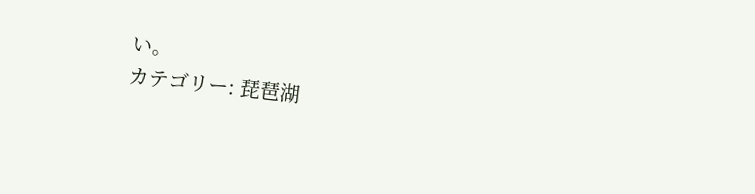い。
カテゴリー: 琵琶湖